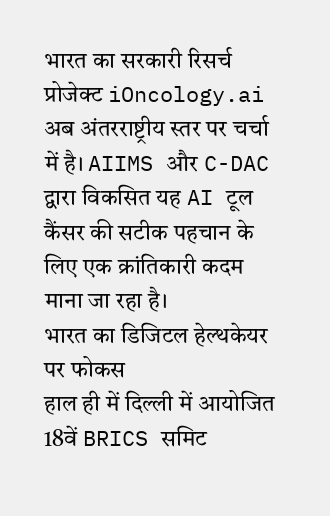भारत का सरकारी रिसर्च प्रोजेक्ट iOncology.ai अब अंतरराष्ट्रीय स्तर पर चर्चा में है। AIIMS और C-DAC द्वारा विकसित यह AI टूल कैंसर की सटीक पहचान के लिए एक क्रांतिकारी कदम माना जा रहा है।
भारत का डिजिटल हेल्थकेयर पर फोकस
हाल ही में दिल्ली में आयोजित 18वें BRICS समिट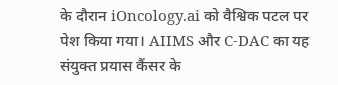के दौरान iOncology.ai को वैश्विक पटल पर पेश किया गया। AIIMS और C-DAC का यह संयुक्त प्रयास कैंसर के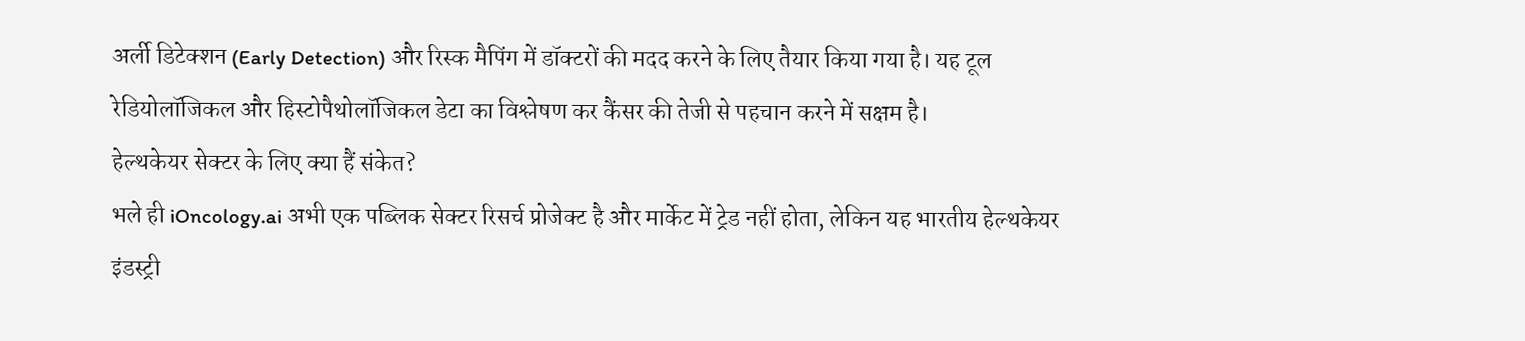अर्ली डिटेक्शन (Early Detection) और रिस्क मैपिंग में डॉक्टरों की मदद करने के लिए तैयार किया गया है। यह टूल रेडियोलॉजिकल और हिस्टोपैथोलॉजिकल डेटा का विश्लेषण कर कैंसर की तेजी से पहचान करने में सक्षम है।
हेल्थकेयर सेक्टर के लिए क्या हैं संकेत?
भले ही iOncology.ai अभी एक पब्लिक सेक्टर रिसर्च प्रोजेक्ट है और मार्केट में ट्रेड नहीं होता, लेकिन यह भारतीय हेल्थकेयर इंडस्ट्री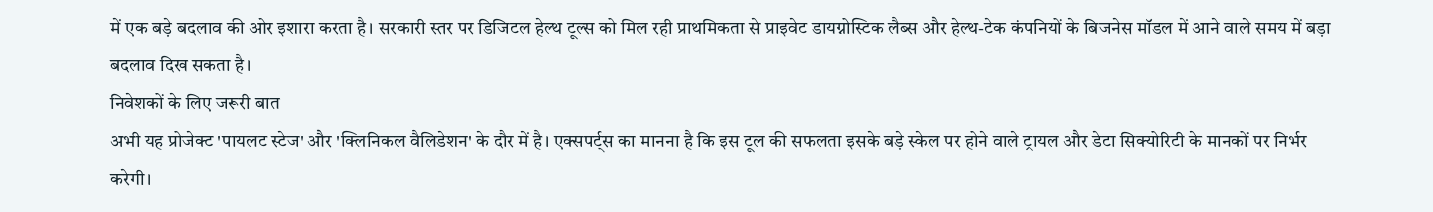में एक बड़े बदलाव की ओर इशारा करता है। सरकारी स्तर पर डिजिटल हेल्थ टूल्स को मिल रही प्राथमिकता से प्राइवेट डायग्नोस्टिक लैब्स और हेल्थ-टेक कंपनियों के बिजनेस मॉडल में आने वाले समय में बड़ा बदलाव दिख सकता है।
निवेशकों के लिए जरूरी बात
अभी यह प्रोजेक्ट 'पायलट स्टेज' और 'क्लिनिकल वैलिडेशन' के दौर में है। एक्सपर्ट्स का मानना है कि इस टूल की सफलता इसके बड़े स्केल पर होने वाले ट्रायल और डेटा सिक्योरिटी के मानकों पर निर्भर करेगी।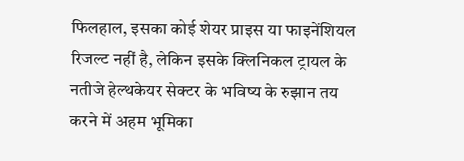फिलहाल, इसका कोई शेयर प्राइस या फाइनेंशियल रिजल्ट नहीं है, लेकिन इसके क्लिनिकल ट्रायल के नतीजे हेल्थकेयर सेक्टर के भविष्य के रुझान तय करने में अहम भूमिका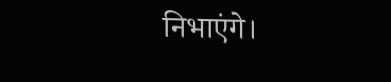निभाएंगे।